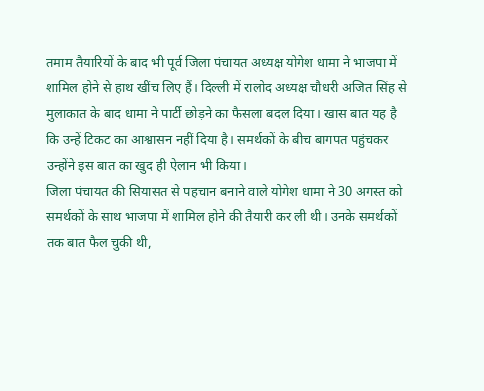तमाम तैयारियों के बाद भी पूर्व जिला पंचायत अध्यक्ष योगेश धामा ने भाजपा में शामिल होने से हाथ खींच लिए हैं। दिल्ली में रालोद अध्यक्ष चौधरी अजित सिंह से मुलाकात के बाद धामा ने पार्टी छोड़ने का फैसला बदल दिया। खास बात यह है कि उन्हें टिकट का आश्वासन नहीं दिया है। समर्थकों के बीच बागपत पहुंचकर उन्होंने इस बात का खुद ही ऐलान भी किया।
जिला पंचायत की सियासत से पहचान बनाने वाले योगेश धामा ने 30 अगस्त को समर्थकों के साथ भाजपा में शामिल होने की तैयारी कर ली थी। उनके समर्थकों तक बात फैल चुकी थी,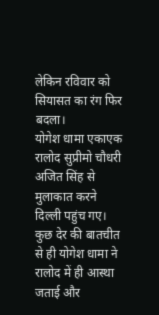लेकिन रविवार को सियासत का रंग फिर बदला।
योगेश धामा एकाएक रालोद सुप्रीमो चौधरी अजित सिंह से मुलाकात करने दिल्ली पहुंच गए। कुछ देर की बातचीत से ही योगेश धामा ने रालोद में ही आस्था जताई और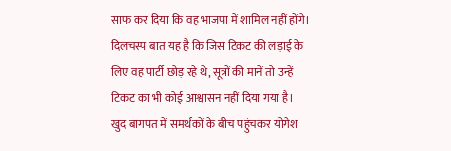साफ कर दिया कि वह भाजपा में शामिल नहीं होंगे।
दिलचस्प बात यह है कि जिस टिकट की लड़ाई के लिए वह पार्टी छोड़ रहे थे, सूत्रों की मानें तो उन्हें टिकट का भी कोई आश्वासन नहीं दिया गया है। खुद बागपत में समर्थकों के बीच पहुंचकर योगेश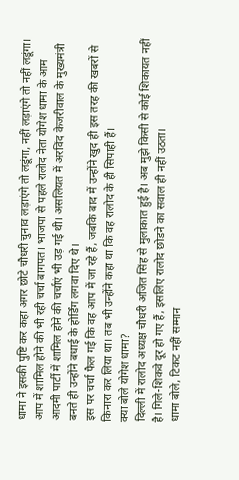धामा ने इसकी पुष्टि कर कहा अगर छोटे चौधरी चुनाव लड़ाएंगे तो लडूंगा, नहीं लड़ाएंगे तो नहीं लडूंगा।
आप में शामिल होने की भी रही चर्चा बागपत। भाजपा से पहले रालोद नेता योगेश धामा के आम आदमी पार्टी में शामिल होने की चर्चाएं भी उड़ गई थी। असलियत में अरविंद केजरीवाल के मुख्यमंत्री बनते ही उन्होंने बधाई के होर्डिंग लगवा दिए थे।
इस पर चर्चा फैल गई कि वह आप में जा रहे हैं, जबकि बाद में उन्होंने खुद ही इस तरह की खबरों से किनारा कर लिया था। तब भी उन्होंने कहा था कि वह रालोद के ही सिपाही हैं।
क्या बोले योगेश धामा?
दिल्ली में रालोद अध्यक्ष चौधरी अजित सिंह से मुलाकात हुई है। अब मुझे किसी से कोई शिकायत नहीं है। गिले-शिकवे दूर हो गए हैं, इसलिए रालोद छोडने का सवाल ही नहीं उठता।
धामा बोले, टिकट नहीं सम्मान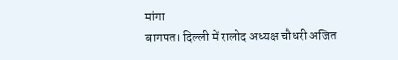मांगा
बागपत। दिल्ली में रालोद अध्यक्ष चौधरी अजित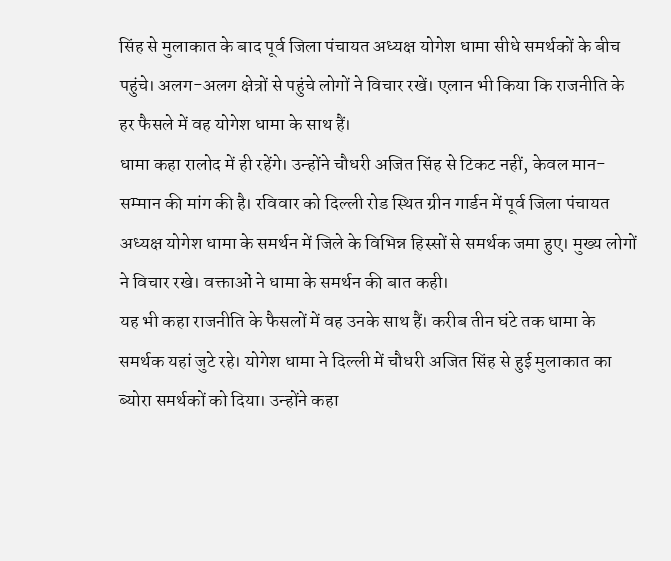सिंह से मुलाकात के बाद पूर्व जिला पंचायत अध्यक्ष योगेश धामा सीधे समर्थकों के बीच पहुंचे। अलग-अलग क्षेत्रों से पहुंचे लोगों ने विचार रखें। एलान भी किया कि राजनीति के हर फैसले में वह योगेश धामा के साथ हैं।
धामा कहा रालोद में ही रहेंगे। उन्होंने चौधरी अजित सिंह से टिकट नहीं, केवल मान-सम्मान की मांग की है। रविवार को दिल्ली रोड स्थित ग्रीन गार्डन में पूर्व जिला पंचायत अध्यक्ष योगेश धामा के समर्थन में जिले के विभिन्न हिस्सों से समर्थक जमा हुए। मुख्य लोगों ने विचार रखे। वक्ताओं ने धामा के समर्थन की बात कही।
यह भी कहा राजनीति के फैसलों में वह उनके साथ हैं। करीब तीन घंटे तक धामा के समर्थक यहां जुटे रहे। योगेश धामा ने दिल्ली में चौधरी अजित सिंह से हुई मुलाकात का ब्योरा समर्थकों को दिया। उन्होंने कहा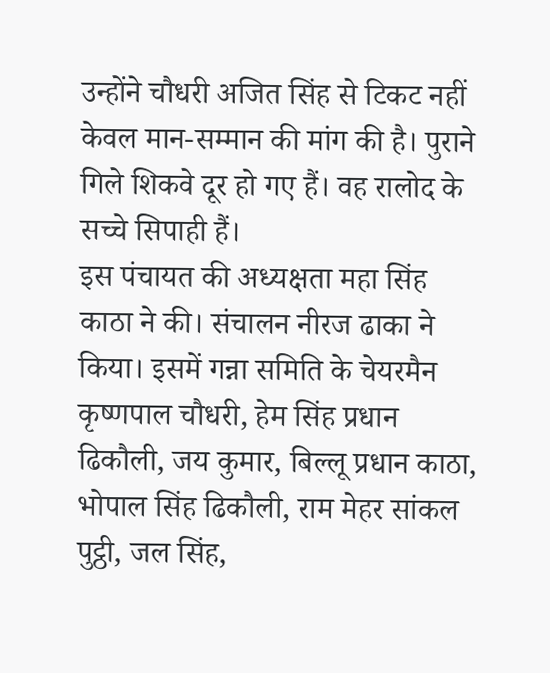उन्होंने चौधरी अजित सिंह से टिकट नहीं केवल मान-सम्मान की मांग की है। पुराने गिले शिकवे दूर हो गए हैं। वह रालोद के सच्चे सिपाही हैं।
इस पंचायत की अध्यक्षता महा सिंह काठा ने की। संचालन नीरज ढाका ने किया। इसमें गन्ना समिति के चेयरमैन कृष्णपाल चौधरी, हेम सिंह प्रधान ढिकौली, जय कुमार, बिल्लू प्रधान काठा, भोपाल सिंह ढिकौली, राम मेहर सांकल पुट्ठी, जल सिंह,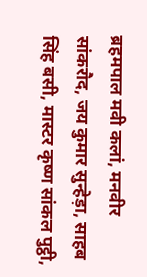ब्रहमपाल मवी कलां, मनवीर सांकरौद, जय कुमार सुन्हेड़ा, साहब सिंह बसी, मास्टर कृष्ण सांकल पुट्ठी,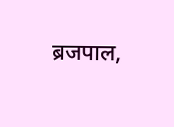ब्रजपाल,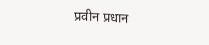प्रवीन प्रधान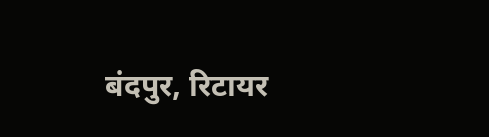बंदपुर, रिटायर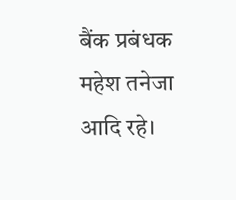बैंक प्रबंधक महेश तनेजा आदि रहे।